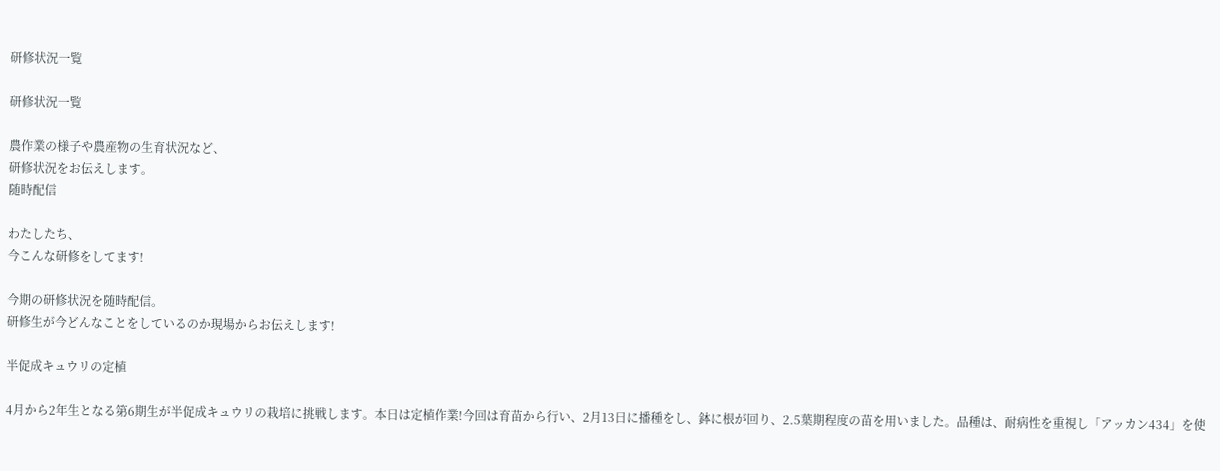研修状況一覧

研修状況一覧

農作業の様子や農産物の生育状況など、
研修状況をお伝えします。
随時配信

わたしたち、
今こんな研修をしてます!

今期の研修状況を随時配信。
研修生が今どんなことをしているのか現場からお伝えします!

半促成キュウリの定植

4月から2年生となる第6期生が半促成キュウリの栽培に挑戦します。本日は定植作業!今回は育苗から行い、2月13日に播種をし、鉢に根が回り、2.5葉期程度の苗を用いました。品種は、耐病性を重視し「アッカン434」を使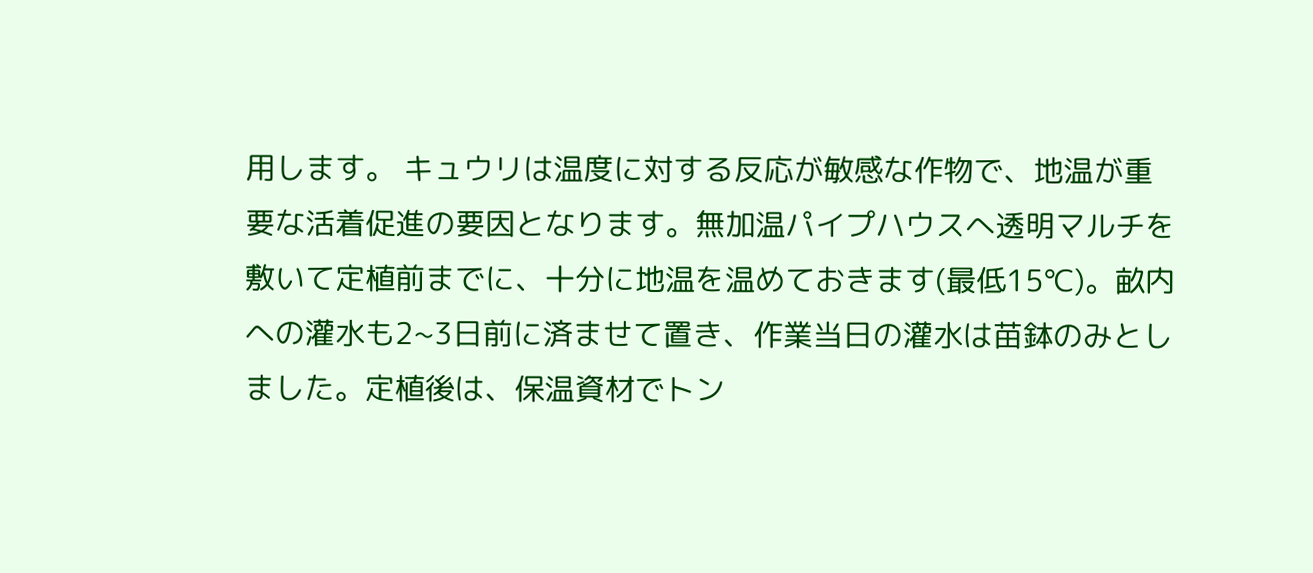用します。 キュウリは温度に対する反応が敏感な作物で、地温が重要な活着促進の要因となります。無加温パイプハウスへ透明マルチを敷いて定植前までに、十分に地温を温めておきます(最低15℃)。畝内への灌水も2~3日前に済ませて置き、作業当日の灌水は苗鉢のみとしました。定植後は、保温資材でトン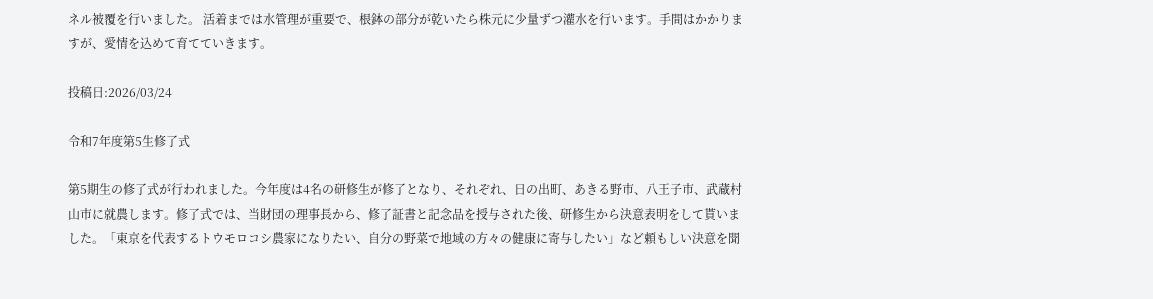ネル被覆を行いました。 活着までは水管理が重要で、根鉢の部分が乾いたら株元に少量ずつ灌水を行います。手間はかかりますが、愛情を込めて育てていきます。

投稿日:2026/03/24

令和7年度第5生修了式

第5期生の修了式が行われました。今年度は4名の研修生が修了となり、それぞれ、日の出町、あきる野市、八王子市、武蔵村山市に就農します。修了式では、当財団の理事長から、修了証書と記念品を授与された後、研修生から決意表明をして貰いました。「東京を代表するトウモロコシ農家になりたい、自分の野菜で地域の方々の健康に寄与したい」など頼もしい決意を聞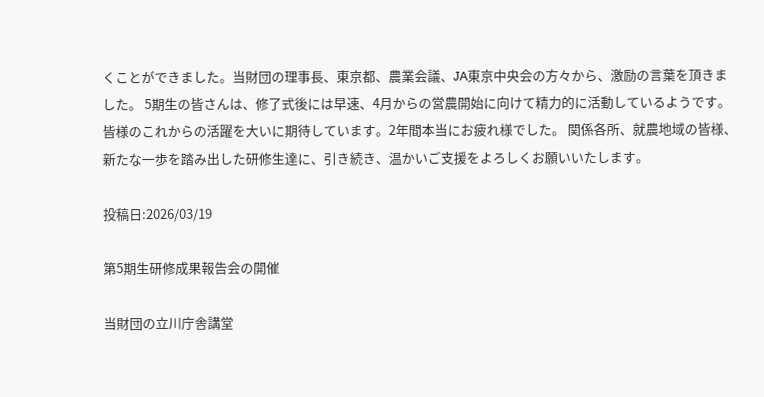くことができました。当財団の理事長、東京都、農業会議、JA東京中央会の方々から、激励の言葉を頂きました。 5期生の皆さんは、修了式後には早速、4月からの営農開始に向けて精力的に活動しているようです。皆様のこれからの活躍を大いに期待しています。2年間本当にお疲れ様でした。 関係各所、就農地域の皆様、新たな一歩を踏み出した研修生達に、引き続き、温かいご支援をよろしくお願いいたします。

投稿日:2026/03/19

第5期生研修成果報告会の開催

当財団の立川庁舎講堂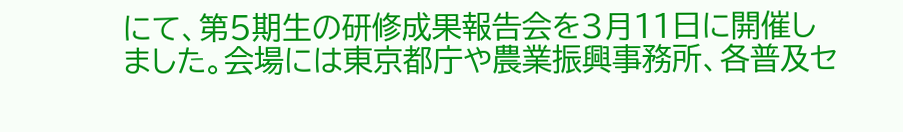にて、第5期生の研修成果報告会を3月11日に開催しました。会場には東京都庁や農業振興事務所、各普及セ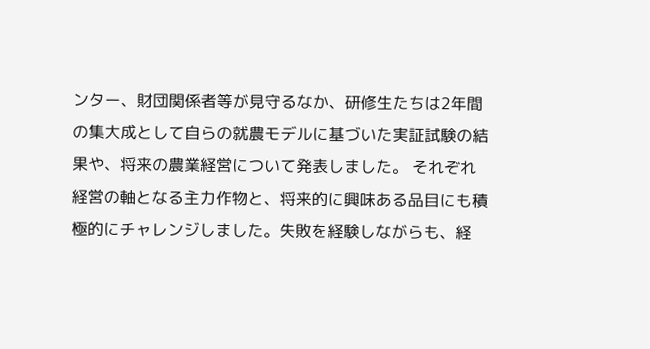ンター、財団関係者等が見守るなか、研修生たちは2年間の集大成として自らの就農モデルに基づいた実証試験の結果や、将来の農業経営について発表しました。 それぞれ経営の軸となる主力作物と、将来的に興味ある品目にも積極的にチャレンジしました。失敗を経験しながらも、経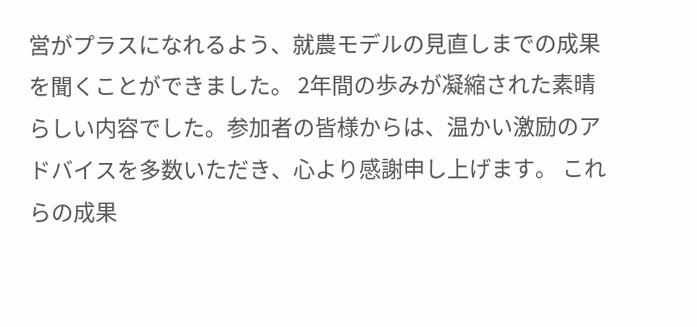営がプラスになれるよう、就農モデルの見直しまでの成果を聞くことができました。 2年間の歩みが凝縮された素晴らしい内容でした。参加者の皆様からは、温かい激励のアドバイスを多数いただき、心より感謝申し上げます。 これらの成果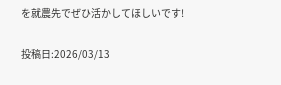を就農先でぜひ活かしてほしいです!

投稿日:2026/03/13